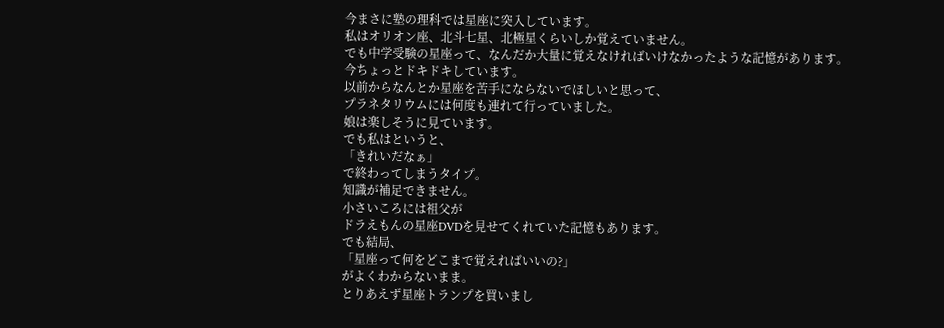今まさに塾の理科では星座に突入しています。
私はオリオン座、北斗七星、北極星くらいしか覚えていません。
でも中学受験の星座って、なんだか大量に覚えなければいけなかったような記憶があります。
今ちょっとドキドキしています。
以前からなんとか星座を苦手にならないでほしいと思って、
プラネタリウムには何度も連れて行っていました。
娘は楽しそうに見ています。
でも私はというと、
「きれいだなぁ」
で終わってしまうタイプ。
知識が補足できません。
小さいころには祖父が
ドラえもんの星座DVDを見せてくれていた記憶もあります。
でも結局、
「星座って何をどこまで覚えればいいの?」
がよくわからないまま。
とりあえず星座トランプを買いまし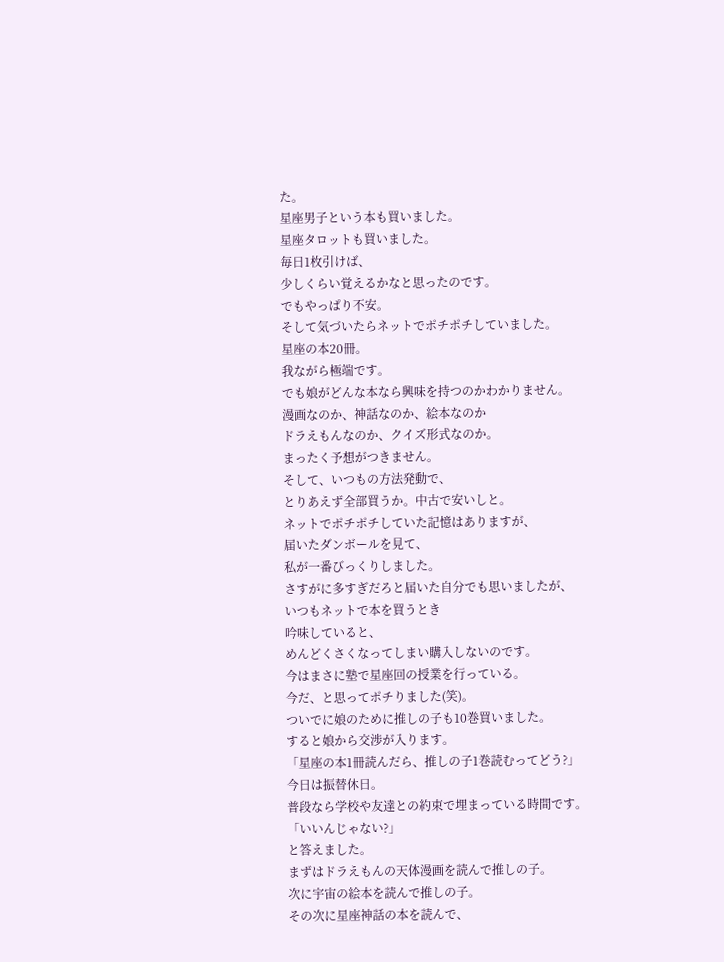た。
星座男子という本も買いました。
星座タロットも買いました。
毎日1枚引けば、
少しくらい覚えるかなと思ったのです。
でもやっぱり不安。
そして気づいたらネットでポチポチしていました。
星座の本20冊。
我ながら極端です。
でも娘がどんな本なら興味を持つのかわかりません。
漫画なのか、神話なのか、絵本なのか
ドラえもんなのか、クイズ形式なのか。
まったく予想がつきません。
そして、いつもの方法発動で、
とりあえず全部買うか。中古で安いしと。
ネットでポチポチしていた記憶はありますが、
届いたダンボールを見て、
私が一番びっくりしました。
さすがに多すぎだろと届いた自分でも思いましたが、
いつもネットで本を買うとき
吟味していると、
めんどくさくなってしまい購入しないのです。
今はまさに塾で星座回の授業を行っている。
今だ、と思ってポチりました(笑)。
ついでに娘のために推しの子も10巻買いました。
すると娘から交渉が入ります。
「星座の本1冊読んだら、推しの子1巻読むってどう?」
今日は振替休日。
普段なら学校や友達との約束で埋まっている時間です。
「いいんじゃない?」
と答えました。
まずはドラえもんの天体漫画を読んで推しの子。
次に宇宙の絵本を読んで推しの子。
その次に星座神話の本を読んで、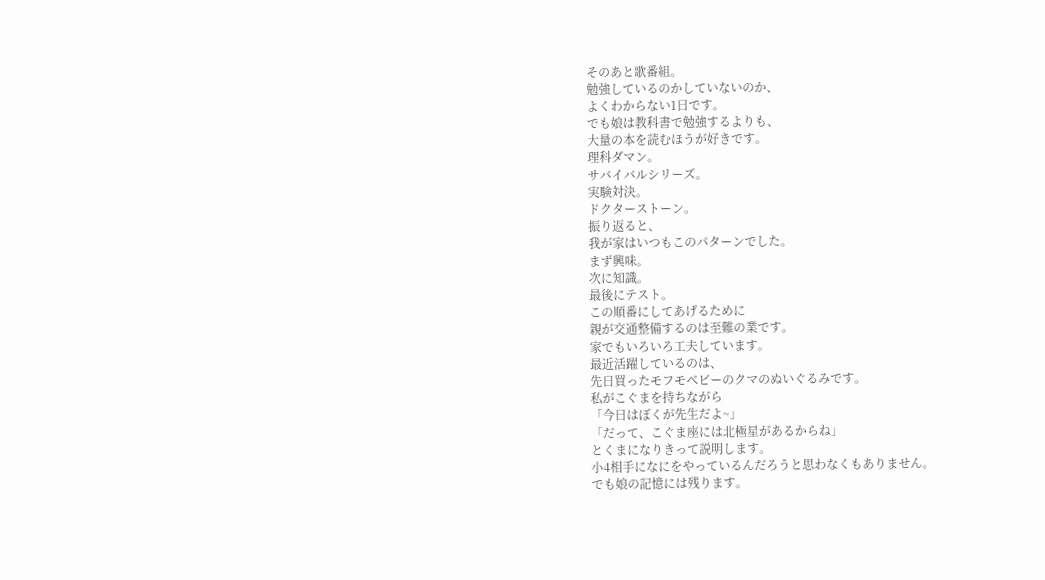そのあと歌番組。
勉強しているのかしていないのか、
よくわからない1日です。
でも娘は教科書で勉強するよりも、
大量の本を読むほうが好きです。
理科ダマン。
サバイバルシリーズ。
実験対決。
ドクターストーン。
振り返ると、
我が家はいつもこのパターンでした。
まず興味。
次に知識。
最後にテスト。
この順番にしてあげるために
親が交通整備するのは至難の業です。
家でもいろいろ工夫しています。
最近活躍しているのは、
先日買ったモフモベビーのクマのぬいぐるみです。
私がこぐまを持ちながら
「今日はぼくが先生だよ~」
「だって、こぐま座には北極星があるからね」
とくまになりきって説明します。
小4相手になにをやっているんだろうと思わなくもありません。
でも娘の記憶には残ります。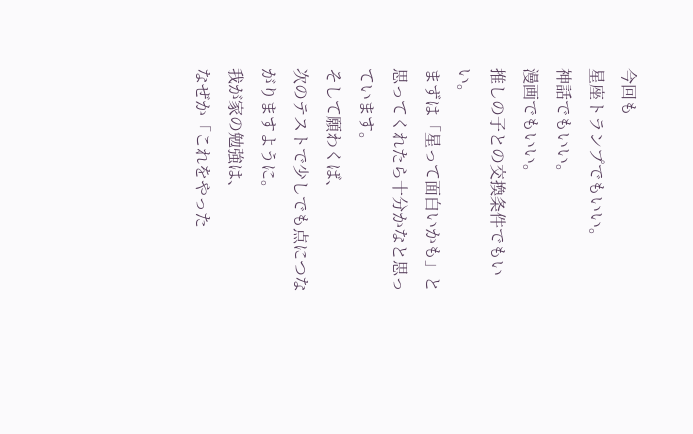今回も
星座トランプでもいい。
神話でもいい。
漫画でもいい。
推しの子との交換条件でもいい。
まずは「星って面白いかも」と思ってくれたら十分かなと思っています。
そして願わくば、
次のテストで少しでも点につながりますように。
我が家の勉強は、
なぜか「これをやった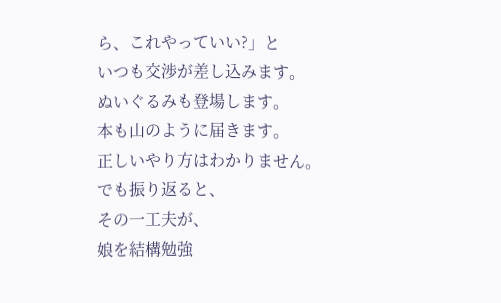ら、これやっていい?」と
いつも交渉が差し込みます。
ぬいぐるみも登場します。
本も山のように届きます。
正しいやり方はわかりません。
でも振り返ると、
その一工夫が、
娘を結構勉強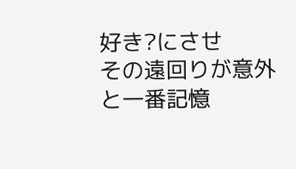好き?にさせ
その遠回りが意外と一番記憶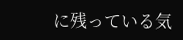に残っている気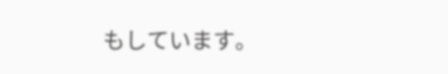もしています。